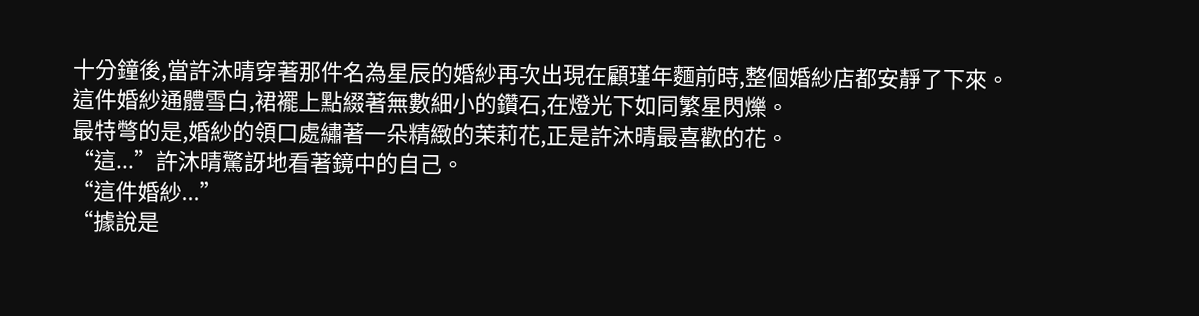十分鐘後,當許沐晴穿著那件名為星辰的婚紗再次出現在顧瑾年麵前時,整個婚紗店都安靜了下來。
這件婚紗通體雪白,裙襬上點綴著無數細小的鑽石,在燈光下如同繁星閃爍。
最特彆的是,婚紗的領口處繡著一朵精緻的茉莉花,正是許沐晴最喜歡的花。
“這...”許沐晴驚訝地看著鏡中的自己。
“這件婚紗...”
“據說是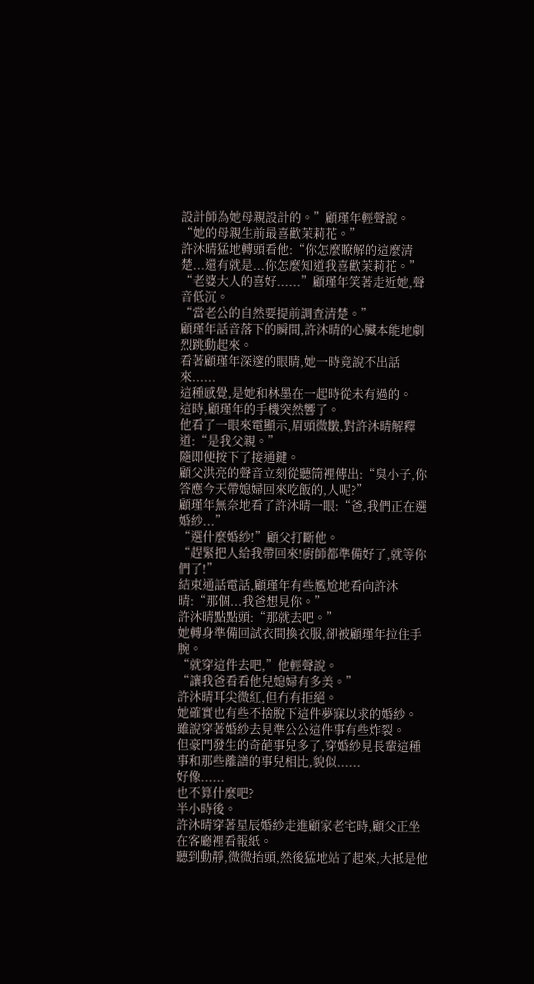設計師為她母親設計的。”顧瑾年輕聲說。
“她的母親生前最喜歡茉莉花。”
許沐晴猛地轉頭看他:“你怎麼瞭解的這麼清楚...還有就是...你怎麼知道我喜歡茉莉花。”
“老婆大人的喜好......”顧瑾年笑著走近她,聲音低沉。
“當老公的自然要提前調查清楚。”
顧瑾年話音落下的瞬間,許沐晴的心臟本能地劇烈跳動起來。
看著顧瑾年深邃的眼睛,她一時竟說不出話來......
這種感覺,是她和林墨在一起時從未有過的。
這時,顧瑾年的手機突然響了。
他看了一眼來電顯示,眉頭微皺,對許沐晴解釋道:“是我父親。”
隨即便按下了接通鍵。
顧父洪亮的聲音立刻從聽筒裡傳出:“臭小子,你答應今天帶媳婦回來吃飯的,人呢?”
顧瑾年無奈地看了許沐晴一眼:“爸,我們正在選婚紗...”
“選什麼婚紗!”顧父打斷他。
“趕緊把人給我帶回來!廚師都準備好了,就等你們了!”
結束通話電話,顧瑾年有些尷尬地看向許沐晴:“那個...我爸想見你。”
許沐晴點點頭:“那就去吧。”
她轉身準備回試衣間換衣服,卻被顧瑾年拉住手腕。
“就穿這件去吧,”他輕聲說。
“讓我爸看看他兒媳婦有多美。”
許沐晴耳尖微紅,但冇有拒絕。
她確實也有些不捨脫下這件夢寐以求的婚紗。
雖說穿著婚紗去見準公公這件事有些炸裂。
但豪門發生的奇葩事兒多了,穿婚紗見長輩這種事和那些離譜的事兒相比,貌似......
好像......
也不算什麼吧?
半小時後。
許沐晴穿著星辰婚紗走進顧家老宅時,顧父正坐在客廳裡看報紙。
聽到動靜,微微抬頭,然後猛地站了起來,大抵是他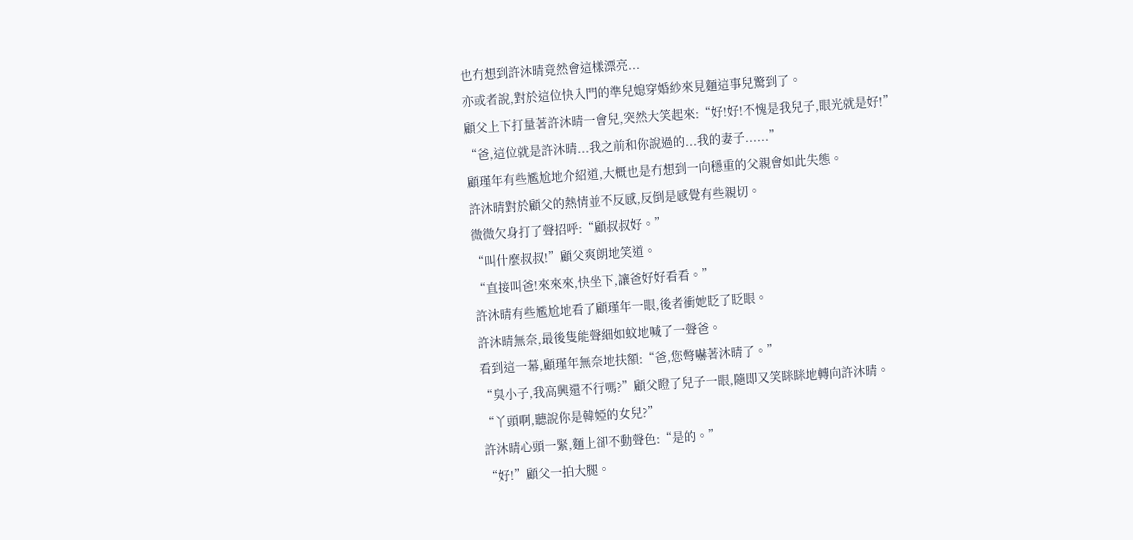也冇想到許沐晴竟然會這樣漂亮...
亦或者說,對於這位快入門的準兒媳穿婚紗來見麵這事兒驚到了。
顧父上下打量著許沐晴一會兒,突然大笑起來:“好!好!不愧是我兒子,眼光就是好!”
“爸,這位就是許沐晴...我之前和你說過的...我的妻子......”
顧瑾年有些尷尬地介紹道,大概也是冇想到一向穩重的父親會如此失態。
許沐晴對於顧父的熱情並不反感,反倒是感覺有些親切。
微微欠身打了聲招呼:“顧叔叔好。”
“叫什麼叔叔!”顧父爽朗地笑道。
“直接叫爸!來來來,快坐下,讓爸好好看看。”
許沐晴有些尷尬地看了顧瑾年一眼,後者衝她眨了眨眼。
許沐晴無奈,最後隻能聲細如蚊地喊了一聲爸。
看到這一幕,顧瑾年無奈地扶額:“爸,您彆嚇著沐晴了。”
“臭小子,我高興還不行嗎?”顧父瞪了兒子一眼,隨即又笑眯眯地轉向許沐晴。
“丫頭啊,聽說你是韓婭的女兒?”
許沐晴心頭一緊,麵上卻不動聲色:“是的。”
“好!”顧父一拍大腿。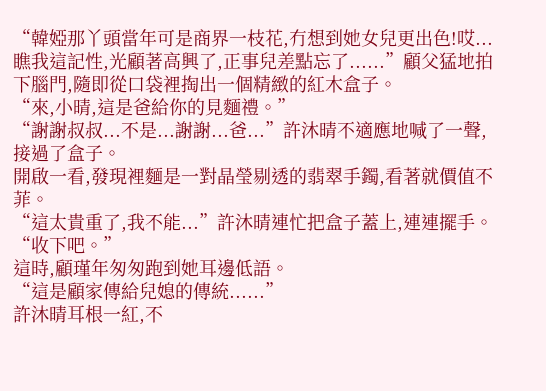“韓婭那丫頭當年可是商界一枝花,冇想到她女兒更出色!哎...瞧我這記性,光顧著高興了,正事兒差點忘了......”顧父猛地拍下腦門,隨即從口袋裡掏出一個精緻的紅木盒子。
“來,小晴,這是爸給你的見麵禮。”
“謝謝叔叔...不是...謝謝...爸...”許沐晴不適應地喊了一聲,接過了盒子。
開啟一看,發現裡麵是一對晶瑩剔透的翡翠手鐲,看著就價值不菲。
“這太貴重了,我不能...”許沐晴連忙把盒子蓋上,連連擺手。
“收下吧。”
這時,顧瑾年匆匆跑到她耳邊低語。
“這是顧家傳給兒媳的傳統......”
許沐晴耳根一紅,不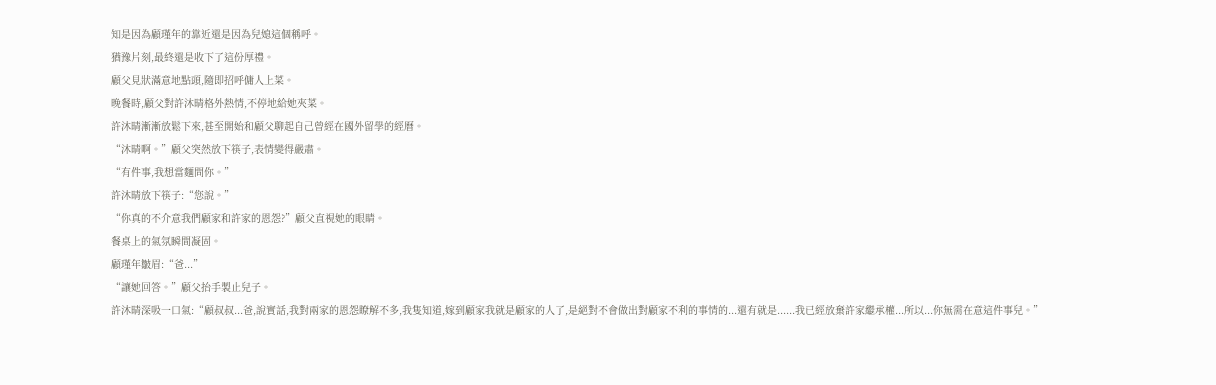知是因為顧瑾年的靠近還是因為兒媳這個稱呼。
猶豫片刻,最終還是收下了這份厚禮。
顧父見狀滿意地點頭,隨即招呼傭人上菜。
晚餐時,顧父對許沐晴格外熱情,不停地給她夾菜。
許沐晴漸漸放鬆下來,甚至開始和顧父聊起自己曾經在國外留學的經曆。
“沐晴啊。”顧父突然放下筷子,表情變得嚴肅。
“有件事,我想當麵問你。”
許沐晴放下筷子:“您說。”
“你真的不介意我們顧家和許家的恩怨?”顧父直視她的眼睛。
餐桌上的氣氛瞬間凝固。
顧瑾年皺眉:“爸...”
“讓她回答。”顧父抬手製止兒子。
許沐晴深吸一口氣:“顧叔叔...爸,說實話,我對兩家的恩怨瞭解不多,我隻知道,嫁到顧家我就是顧家的人了,是絕對不會做出對顧家不利的事情的...還有就是......我已經放棄許家繼承權...所以...你無需在意這件事兒。”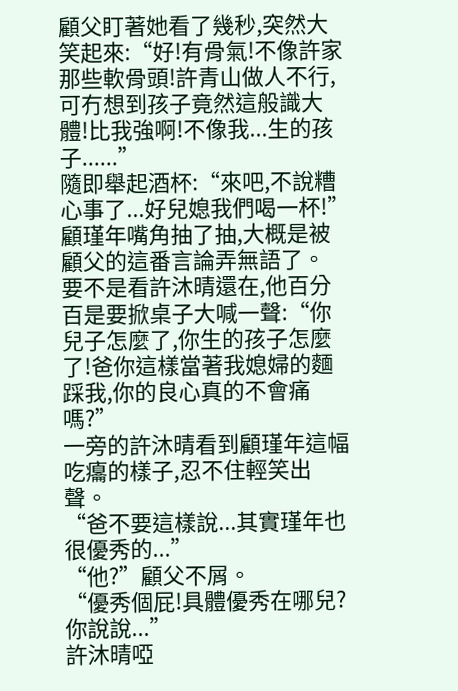顧父盯著她看了幾秒,突然大笑起來:“好!有骨氣!不像許家那些軟骨頭!許青山做人不行,可冇想到孩子竟然這般識大體!比我強啊!不像我...生的孩子......”
隨即舉起酒杯:“來吧,不說糟心事了...好兒媳我們喝一杯!”
顧瑾年嘴角抽了抽,大概是被顧父的這番言論弄無語了。
要不是看許沐晴還在,他百分百是要掀桌子大喊一聲:“你兒子怎麼了,你生的孩子怎麼了!爸你這樣當著我媳婦的麵踩我,你的良心真的不會痛嗎?”
一旁的許沐晴看到顧瑾年這幅吃癟的樣子,忍不住輕笑出聲。
“爸不要這樣說...其實瑾年也很優秀的...”
“他?”顧父不屑。
“優秀個屁!具體優秀在哪兒?你說說...”
許沐晴啞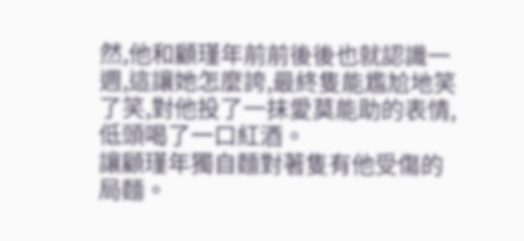然,他和顧瑾年前前後後也就認識一週,這讓她怎麼誇,最終隻能尷尬地笑了笑,對他投了一抹愛莫能助的表情,低頭喝了一口紅酒。
讓顧瑾年獨自麵對著隻有他受傷的局麵。